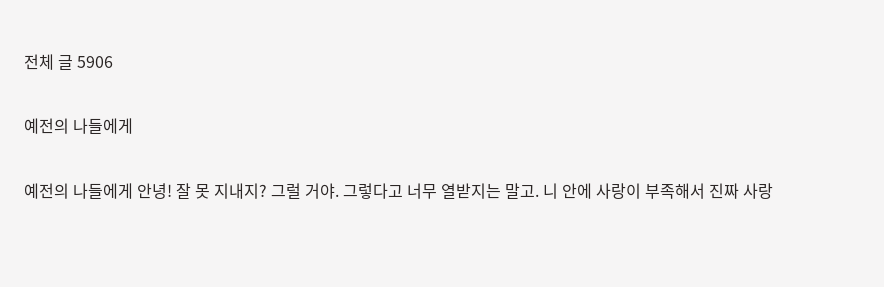전체 글 5906

예전의 나들에게

예전의 나들에게 안녕! 잘 못 지내지? 그럴 거야. 그렇다고 너무 열받지는 말고. 니 안에 사랑이 부족해서 진짜 사랑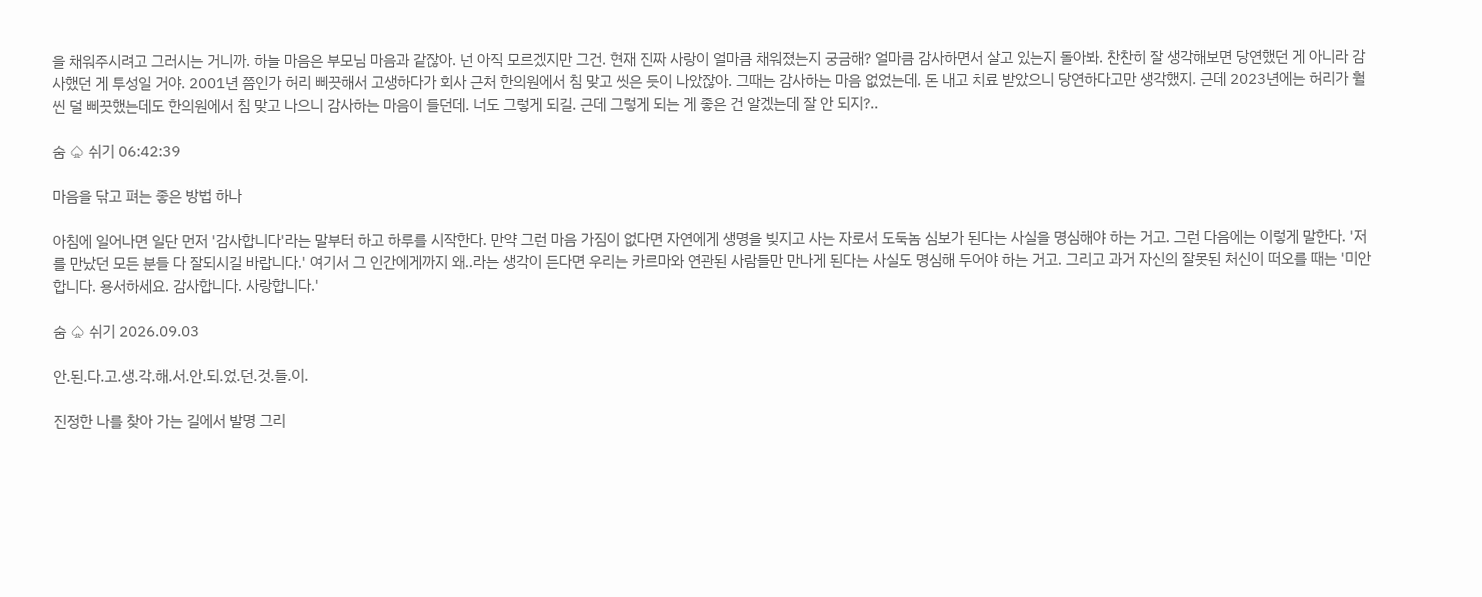을 채워주시려고 그러시는 거니까. 하늘 마음은 부모님 마음과 같잖아. 넌 아직 모르겠지만 그건. 현재 진짜 사랑이 얼마큼 채워졌는지 궁금해? 얼마큼 감사하면서 살고 있는지 돌아봐. 찬찬히 잘 생각해보면 당연했던 게 아니라 감사했던 게 투성일 거야. 2001년 쯤인가 허리 삐끗해서 고생하다가 회사 근처 한의원에서 침 맞고 씻은 듯이 나았잖아. 그때는 감사하는 마음 없었는데. 돈 내고 치료 받았으니 당연하다고만 생각했지. 근데 2023년에는 허리가 훨씬 덜 삐끗했는데도 한의원에서 침 맞고 나으니 감사하는 마음이 들던데. 너도 그렇게 되길. 근데 그렇게 되는 게 좋은 건 알겠는데 잘 안 되지?..

숨 ♤ 쉬기 06:42:39

마음을 닦고 펴는 좋은 방법 하나

아침에 일어나면 일단 먼저 '감사합니다'라는 말부터 하고 하루를 시작한다. 만약 그런 마음 가짐이 없다면 자연에게 생명을 빚지고 사는 자로서 도둑놈 심보가 된다는 사실을 명심해야 하는 거고. 그런 다음에는 이렇게 말한다. '저를 만났던 모든 분들 다 잘되시길 바랍니다.' 여기서 그 인간에게까지 왜..라는 생각이 든다면 우리는 카르마와 연관된 사람들만 만나게 된다는 사실도 명심해 두어야 하는 거고. 그리고 과거 자신의 잘못된 처신이 떠오를 때는 '미안합니다. 용서하세요. 감사합니다. 사랑합니다.'

숨 ♤ 쉬기 2026.09.03

안.된.다.고.생.각.해.서.안.되.었.던.것.들.이.

진정한 나를 찾아 가는 길에서 발명 그리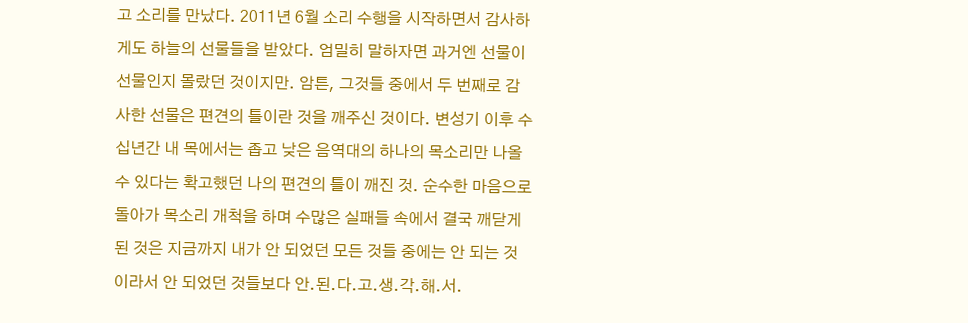고 소리를 만났다. 2011년 6월 소리 수행을 시작하면서 감사하게도 하늘의 선물들을 받았다. 엄밀히 말하자면 과거엔 선물이 선물인지 몰랐던 것이지만. 암튼, 그것들 중에서 두 번째로 감사한 선물은 편견의 틀이란 것을 깨주신 것이다. 변성기 이후 수십년간 내 목에서는 좁고 낮은 음역대의 하나의 목소리만 나올 수 있다는 확고했던 나의 편견의 틀이 깨진 것. 순수한 마음으로 돌아가 목소리 개척을 하며 수많은 실패들 속에서 결국 깨닫게 된 것은 지금까지 내가 안 되었던 모든 것들 중에는 안 되는 것이라서 안 되었던 것들보다 안.된.다.고.생.각.해.서.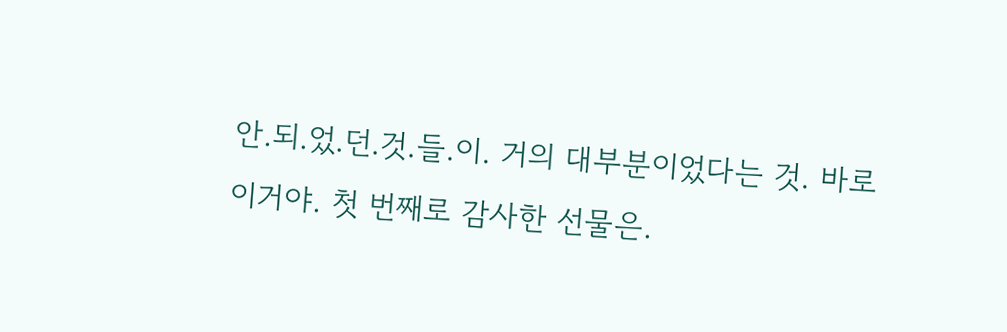안.되.었.던.것.들.이. 거의 대부분이었다는 것. 바로 이거야. 첫 번째로 감사한 선물은.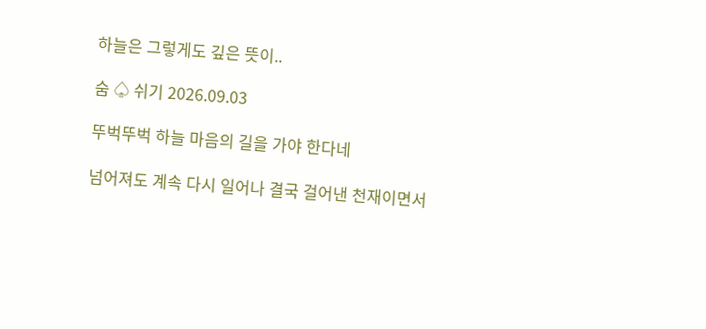하늘은 그렇게도 깊은 뜻이..

숨 ♤ 쉬기 2026.09.03

뚜벅뚜벅 하늘 마음의 길을 가야 한다네

넘어져도 계속 다시 일어나 결국 걸어낸 천재이면서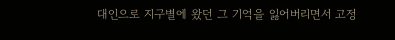대인으로 지구별에 왔던 그 기억을 잃어버리면서 고정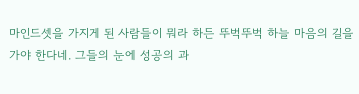마인드셋을 가지게 된 사람들이 뭐라 하든 뚜벅뚜벅 하늘 마음의 길을 가야 한다네. 그들의 눈에 성공의 과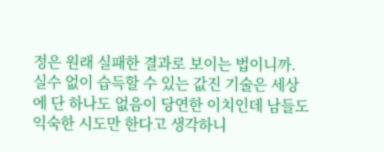정은 원래 실패한 결과로 보이는 법이니까. 실수 없이 습득할 수 있는 값진 기술은 세상에 단 하나도 없음이 당연한 이치인데 남들도 익숙한 시도만 한다고 생각하니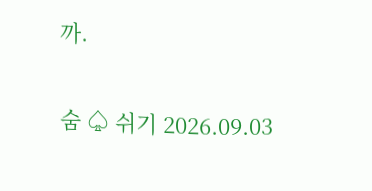까.

숨 ♤ 쉬기 2026.09.03